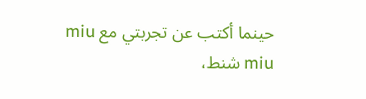حينما أكتب عن تجربتي مع miu miu شنط،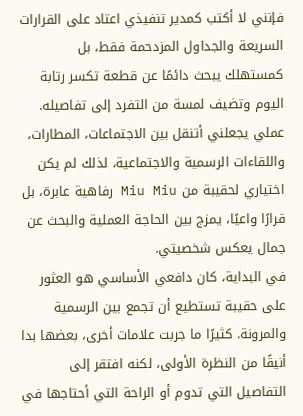فإنني لا أكتب كمدير تنفيذي اعتاد على القرارات السريعة والجداول المزدحمة فقط، بل كمستهلك يبحث دائمًا عن قطعة تكسر رتابة اليوم وتضيف لمسة من التفرد إلى تفاصيله. عملي يجعلني أتنقل بين الاجتماعات، المطارات، واللقاءات الرسمية والاجتماعية، لذلك لم يكن اختياري لحقيبة من Miu Miu رفاهية عابرة، بل قرارًا واعيًا، يمزج بين الحاجة العملية والبحث عن جمال يعكس شخصيتي.
في البداية، كان دافعي الأساسي هو العثور على حقيبة تستطيع أن تجمع بين الرسمية والمرونة. كثيرًا ما جربت علامات أخرى، بعضها بدا أنيقًا من النظرة الأولى، لكنه افتقر إلى التفاصيل التي تدوم أو الراحة التي أحتاجها في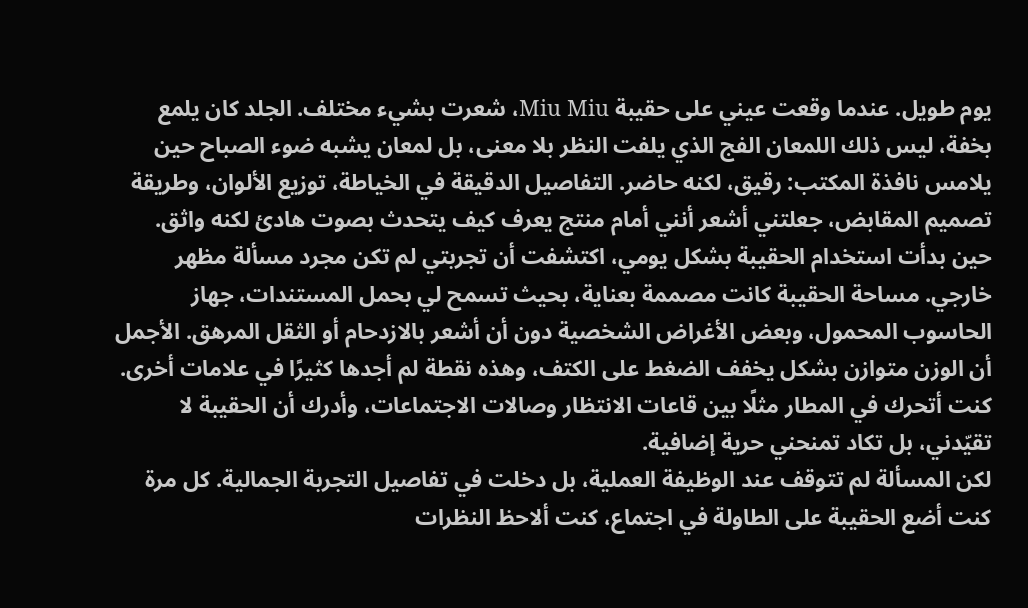يوم طويل. عندما وقعت عيني على حقيبة Miu Miu، شعرت بشيء مختلف. الجلد كان يلمع بخفة، ليس ذلك اللمعان الفج الذي يلفت النظر بلا معنى، بل لمعان يشبه ضوء الصباح حين يلامس نافذة المكتب: رقيق، لكنه حاضر. التفاصيل الدقيقة في الخياطة، توزيع الألوان، وطريقة تصميم المقابض، جعلتني أشعر أنني أمام منتج يعرف كيف يتحدث بصوت هادئ لكنه واثق.
حين بدأت استخدام الحقيبة بشكل يومي، اكتشفت أن تجربتي لم تكن مجرد مسألة مظهر خارجي. مساحة الحقيبة كانت مصممة بعناية، بحيث تسمح لي بحمل المستندات، جهاز الحاسوب المحمول، وبعض الأغراض الشخصية دون أن أشعر بالازدحام أو الثقل المرهق. الأجمل أن الوزن متوازن بشكل يخفف الضغط على الكتف، وهذه نقطة لم أجدها كثيرًا في علامات أخرى. كنت أتحرك في المطار مثلًا بين قاعات الانتظار وصالات الاجتماعات، وأدرك أن الحقيبة لا تقيّدني، بل تكاد تمنحني حرية إضافية.
لكن المسألة لم تتوقف عند الوظيفة العملية، بل دخلت في تفاصيل التجربة الجمالية. كل مرة كنت أضع الحقيبة على الطاولة في اجتماع، كنت ألاحظ النظرات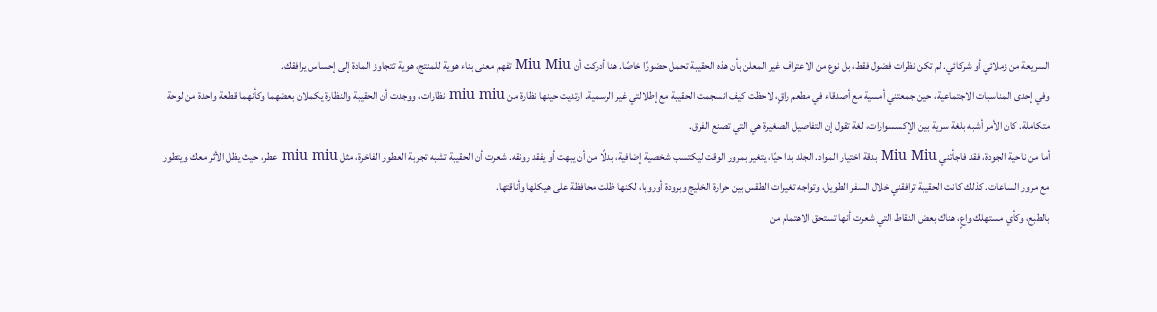السريعة من زملائي أو شركائي. لم تكن نظرات فضول فقط، بل نوع من الاعتراف غير المعلن بأن هذه الحقيبة تحمل حضورًا خاصًا. هنا أدركت أن Miu Miu تفهم معنى بناء هوية للمنتج، هوية تتجاوز المادة إلى إحساس يرافقك.
وفي إحدى المناسبات الاجتماعية، حين جمعتني أمسية مع أصدقاء في مطعم راقٍ، لاحظت كيف انسجمت الحقيبة مع إطلالتي غير الرسمية. ارتديت حينها نظارة من miu miu نظارات، ووجدت أن الحقيبة والنظارة يكملان بعضهما وكأنهما قطعة واحدة من لوحة متكاملة. كان الأمر أشبه بلغة سرية بين الإكسسوارات، لغة تقول إن التفاصيل الصغيرة هي التي تصنع الفرق.
أما من ناحية الجودة، فقد فاجأتني Miu Miu بدقة اختيار المواد. الجلد بدا حيًا، يتغير بمرور الوقت ليكتسب شخصية إضافية، بدلًا من أن يبهت أو يفقد رونقه. شعرت أن الحقيبة تشبه تجربة العطور الفاخرة، مثل miu miu عطر، حيث يظل الأثر معك ويتطور مع مرور الساعات. كذلك كانت الحقيبة ترافقني خلال السفر الطويل، وتواجه تغيرات الطقس بين حرارة الخليج وبرودة أوروبا، لكنها ظلت محافظة على هيكلها وأناقتها.
بالطبع، وكأي مستهلك واعٍ، هناك بعض النقاط التي شعرت أنها تستحق الاهتمام من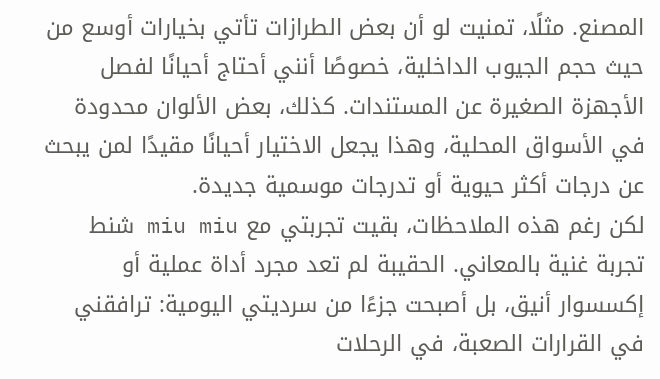المصنع. مثلًا، تمنيت لو أن بعض الطرازات تأتي بخيارات أوسع من حيث حجم الجيوب الداخلية، خصوصًا أنني أحتاج أحيانًا لفصل الأجهزة الصغيرة عن المستندات. كذلك، بعض الألوان محدودة في الأسواق المحلية، وهذا يجعل الاختيار أحيانًا مقيدًا لمن يبحث عن درجات أكثر حيوية أو تدرجات موسمية جديدة.
لكن رغم هذه الملاحظات، بقيت تجربتي مع miu miu شنط تجربة غنية بالمعاني. الحقيبة لم تعد مجرد أداة عملية أو إكسسوار أنيق، بل أصبحت جزءًا من سرديتي اليومية: ترافقني في القرارات الصعبة، في الرحلات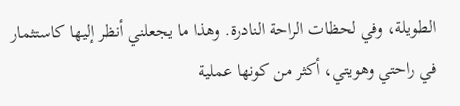الطويلة، وفي لحظات الراحة النادرة. وهذا ما يجعلني أنظر إليها كاستثمار في راحتي وهويتي، أكثر من كونها عملية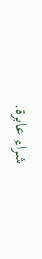شراء عابرة.